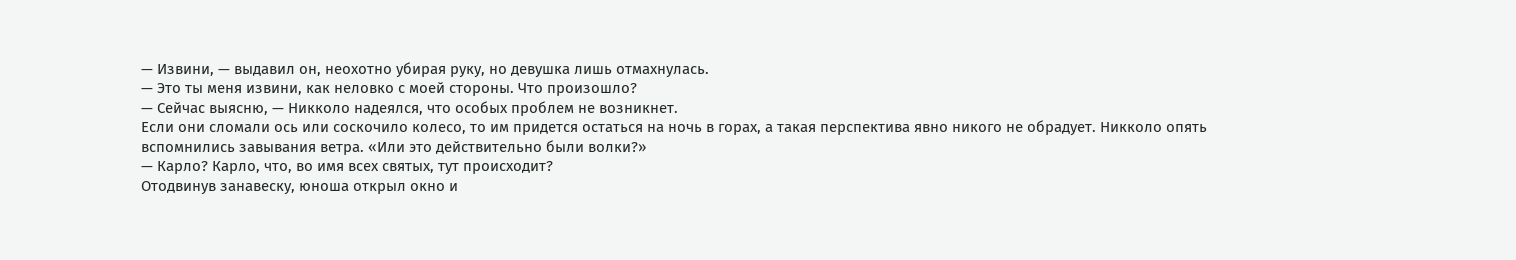— Извини, — выдавил он, неохотно убирая руку, но девушка лишь отмахнулась.
— Это ты меня извини, как неловко с моей стороны. Что произошло?
— Сейчас выясню, — Никколо надеялся, что особых проблем не возникнет.
Если они сломали ось или соскочило колесо, то им придется остаться на ночь в горах, а такая перспектива явно никого не обрадует. Никколо опять вспомнились завывания ветра. «Или это действительно были волки?»
— Карло? Карло, что, во имя всех святых, тут происходит?
Отодвинув занавеску, юноша открыл окно и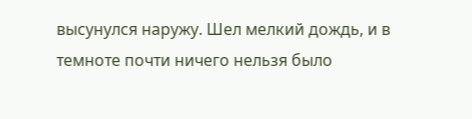высунулся наружу. Шел мелкий дождь, и в темноте почти ничего нельзя было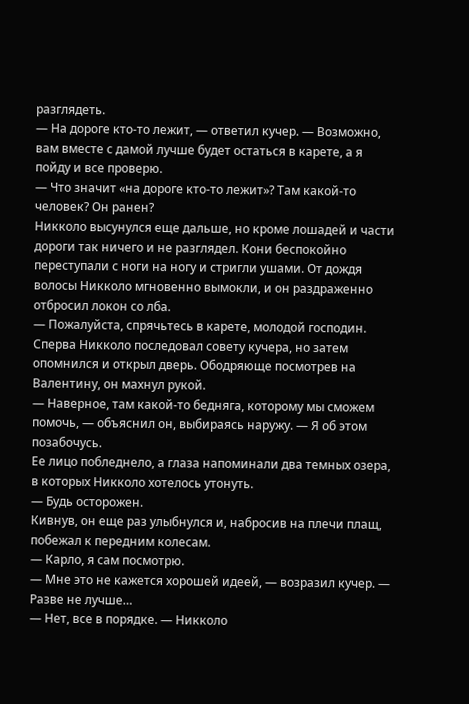разглядеть.
— На дороге кто-то лежит, — ответил кучер. — Возможно, вам вместе с дамой лучше будет остаться в карете, а я пойду и все проверю.
— Что значит «на дороге кто-то лежит»? Там какой-то человек? Он ранен?
Никколо высунулся еще дальше, но кроме лошадей и части дороги так ничего и не разглядел. Кони беспокойно переступали с ноги на ногу и стригли ушами. От дождя волосы Никколо мгновенно вымокли, и он раздраженно отбросил локон со лба.
— Пожалуйста, спрячьтесь в карете, молодой господин.
Сперва Никколо последовал совету кучера, но затем опомнился и открыл дверь. Ободряюще посмотрев на Валентину, он махнул рукой.
— Наверное, там какой-то бедняга, которому мы сможем помочь, — объяснил он, выбираясь наружу. — Я об этом позабочусь.
Ее лицо побледнело, а глаза напоминали два темных озера, в которых Никколо хотелось утонуть.
— Будь осторожен.
Кивнув, он еще раз улыбнулся и, набросив на плечи плащ, побежал к передним колесам.
— Карло, я сам посмотрю.
— Мне это не кажется хорошей идеей, — возразил кучер. — Разве не лучше…
— Нет, все в порядке. — Никколо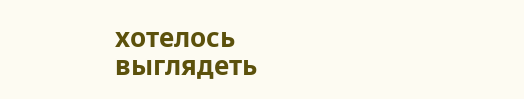хотелось выглядеть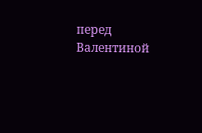перед Валентиной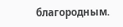благородным.